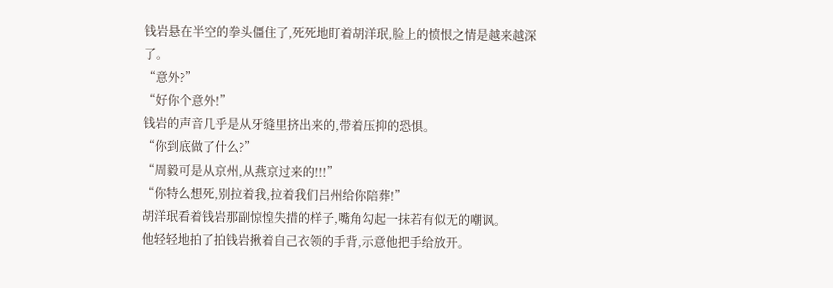钱岩悬在半空的拳头僵住了,死死地盯着胡洋珉,脸上的愤恨之情是越来越深了。
“意外?”
“好你个意外!”
钱岩的声音几乎是从牙缝里挤出来的,带着压抑的恐惧。
“你到底做了什么?”
“周毅可是从京州,从燕京过来的!!!”
“你特么想死,别拉着我,拉着我们吕州给你陪葬!”
胡洋珉看着钱岩那副惊惶失措的样子,嘴角勾起一抹若有似无的嘲讽。
他轻轻地拍了拍钱岩揪着自己衣领的手背,示意他把手给放开。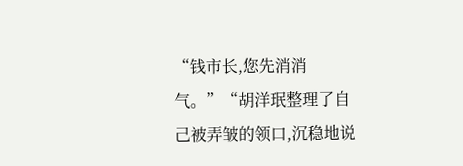“钱市长,您先消消气。”“胡洋珉整理了自己被弄皱的领口,沉稳地说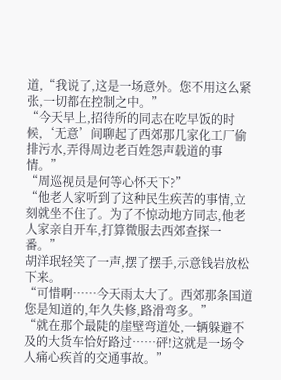道,“我说了,这是一场意外。您不用这么紧张,一切都在控制之中。”
“今天早上,招待所的同志在吃早饭的时候,‘无意’间聊起了西郊那几家化工厂偷排污水,弄得周边老百姓怨声载道的事情。”
“周巡视员是何等心怀天下?”
“他老人家听到了这种民生疾苦的事情,立刻就坐不住了。为了不惊动地方同志,他老人家亲自开车,打算微服去西郊查探一番。”
胡洋珉轻笑了一声,摆了摆手,示意钱岩放松下来。
“可惜啊……今天雨太大了。西郊那条国道您是知道的,年久失修,路滑弯多。”
“就在那个最陡的崖壁弯道处,一辆躲避不及的大货车恰好路过……砰!这就是一场令人痛心疾首的交通事故。”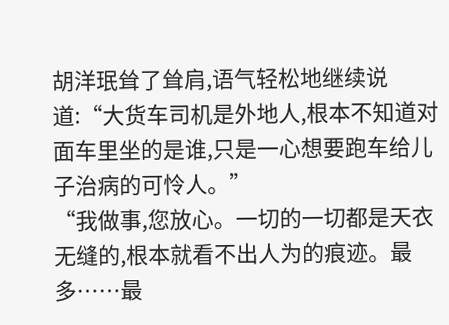胡洋珉耸了耸肩,语气轻松地继续说道:“大货车司机是外地人,根本不知道对面车里坐的是谁,只是一心想要跑车给儿子治病的可怜人。”
“我做事,您放心。一切的一切都是天衣无缝的,根本就看不出人为的痕迹。最多……最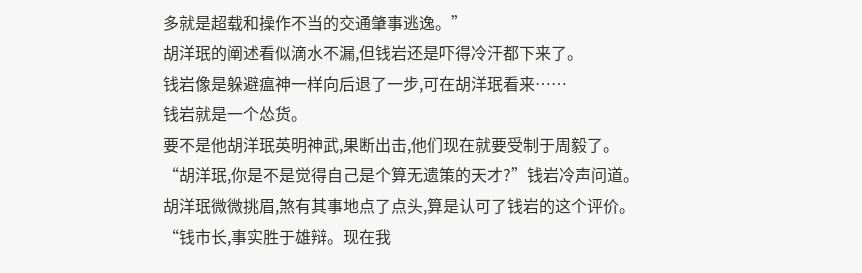多就是超载和操作不当的交通肇事逃逸。”
胡洋珉的阐述看似滴水不漏,但钱岩还是吓得冷汗都下来了。
钱岩像是躲避瘟神一样向后退了一步,可在胡洋珉看来……
钱岩就是一个怂货。
要不是他胡洋珉英明神武,果断出击,他们现在就要受制于周毅了。
“胡洋珉,你是不是觉得自己是个算无遗策的天才?”钱岩冷声问道。
胡洋珉微微挑眉,煞有其事地点了点头,算是认可了钱岩的这个评价。
“钱市长,事实胜于雄辩。现在我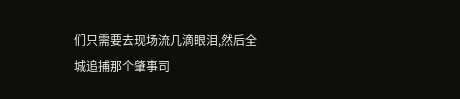们只需要去现场流几滴眼泪,然后全城追捕那个肇事司